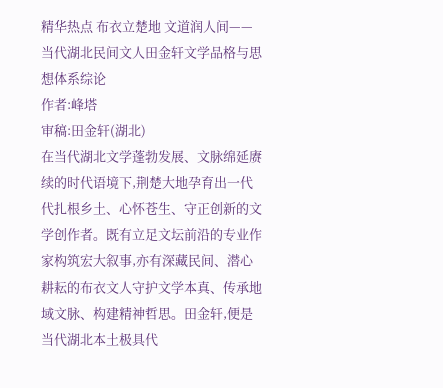精华热点 布衣立楚地 文道润人间——当代湖北民间文人田金轩文学品格与思想体系综论
作者:峰塔
审稿:田金轩(湖北)
在当代湖北文学蓬勃发展、文脉绵延赓续的时代语境下,荆楚大地孕育出一代代扎根乡土、心怀苍生、守正创新的文学创作者。既有立足文坛前沿的专业作家构筑宏大叙事,亦有深藏民间、潜心耕耘的布衣文人守护文学本真、传承地域文脉、构建精神哲思。田金轩,便是当代湖北本土极具代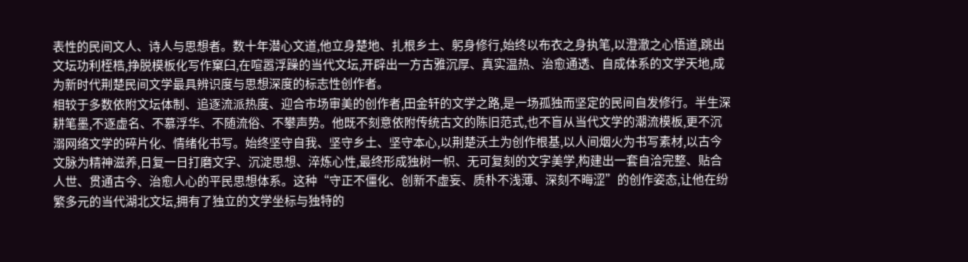表性的民间文人、诗人与思想者。数十年潜心文道,他立身楚地、扎根乡土、躬身修行,始终以布衣之身执笔,以澄澈之心悟道,跳出文坛功利桎梏,挣脱模板化写作窠臼,在喧嚣浮躁的当代文坛,开辟出一方古雅沉厚、真实温热、治愈通透、自成体系的文学天地,成为新时代荆楚民间文学最具辨识度与思想深度的标志性创作者。
相较于多数依附文坛体制、追逐流派热度、迎合市场审美的创作者,田金轩的文学之路,是一场孤独而坚定的民间自发修行。半生深耕笔墨,不逐虚名、不慕浮华、不随流俗、不攀声势。他既不刻意依附传统古文的陈旧范式,也不盲从当代文学的潮流模板,更不沉溺网络文学的碎片化、情绪化书写。始终坚守自我、坚守乡土、坚守本心,以荆楚沃土为创作根基,以人间烟火为书写素材,以古今文脉为精神滋养,日复一日打磨文字、沉淀思想、淬炼心性,最终形成独树一帜、无可复刻的文字美学,构建出一套自洽完整、贴合人世、贯通古今、治愈人心的平民思想体系。这种“守正不僵化、创新不虚妄、质朴不浅薄、深刻不晦涩”的创作姿态,让他在纷繁多元的当代湖北文坛,拥有了独立的文学坐标与独特的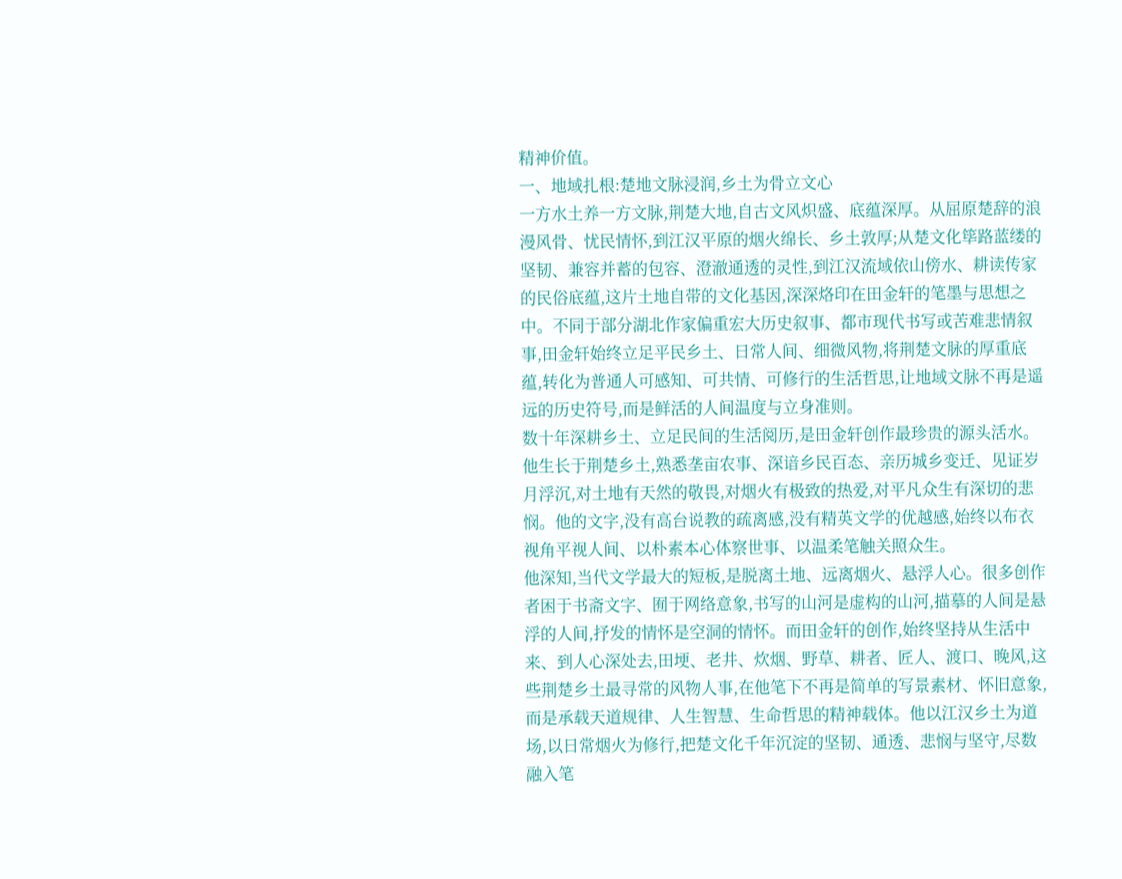精神价值。
一、地域扎根:楚地文脉浸润,乡土为骨立文心
一方水土养一方文脉,荆楚大地,自古文风炽盛、底蕴深厚。从屈原楚辞的浪漫风骨、忧民情怀,到江汉平原的烟火绵长、乡土敦厚;从楚文化筚路蓝缕的坚韧、兼容并蓄的包容、澄澈通透的灵性,到江汉流域依山傍水、耕读传家的民俗底蕴,这片土地自带的文化基因,深深烙印在田金轩的笔墨与思想之中。不同于部分湖北作家偏重宏大历史叙事、都市现代书写或苦难悲情叙事,田金轩始终立足平民乡土、日常人间、细微风物,将荆楚文脉的厚重底蕴,转化为普通人可感知、可共情、可修行的生活哲思,让地域文脉不再是遥远的历史符号,而是鲜活的人间温度与立身准则。
数十年深耕乡土、立足民间的生活阅历,是田金轩创作最珍贵的源头活水。他生长于荆楚乡土,熟悉垄亩农事、深谙乡民百态、亲历城乡变迁、见证岁月浮沉,对土地有天然的敬畏,对烟火有极致的热爱,对平凡众生有深切的悲悯。他的文字,没有高台说教的疏离感,没有精英文学的优越感,始终以布衣视角平视人间、以朴素本心体察世事、以温柔笔触关照众生。
他深知,当代文学最大的短板,是脱离土地、远离烟火、悬浮人心。很多创作者困于书斋文字、囿于网络意象,书写的山河是虚构的山河,描摹的人间是悬浮的人间,抒发的情怀是空洞的情怀。而田金轩的创作,始终坚持从生活中来、到人心深处去,田埂、老井、炊烟、野草、耕者、匠人、渡口、晚风,这些荆楚乡土最寻常的风物人事,在他笔下不再是简单的写景素材、怀旧意象,而是承载天道规律、人生智慧、生命哲思的精神载体。他以江汉乡土为道场,以日常烟火为修行,把楚文化千年沉淀的坚韧、通透、悲悯与坚守,尽数融入笔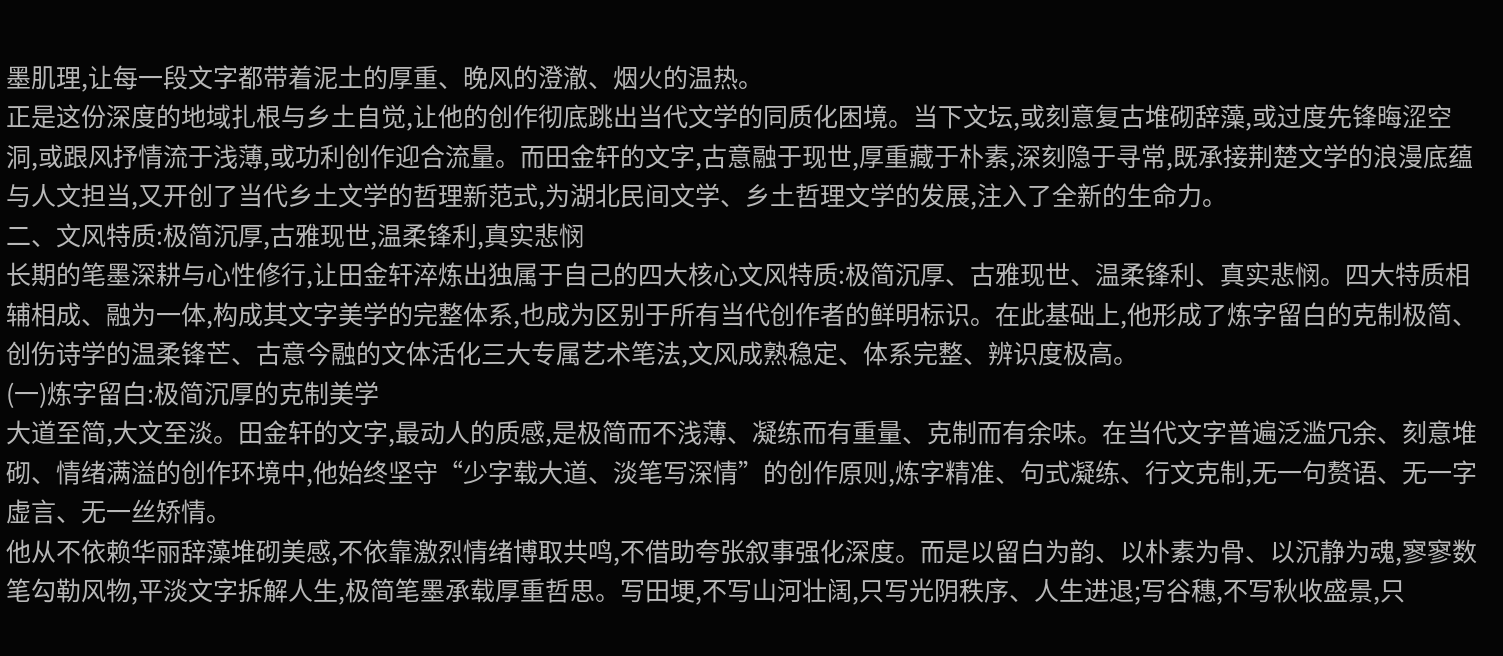墨肌理,让每一段文字都带着泥土的厚重、晚风的澄澈、烟火的温热。
正是这份深度的地域扎根与乡土自觉,让他的创作彻底跳出当代文学的同质化困境。当下文坛,或刻意复古堆砌辞藻,或过度先锋晦涩空洞,或跟风抒情流于浅薄,或功利创作迎合流量。而田金轩的文字,古意融于现世,厚重藏于朴素,深刻隐于寻常,既承接荆楚文学的浪漫底蕴与人文担当,又开创了当代乡土文学的哲理新范式,为湖北民间文学、乡土哲理文学的发展,注入了全新的生命力。
二、文风特质:极简沉厚,古雅现世,温柔锋利,真实悲悯
长期的笔墨深耕与心性修行,让田金轩淬炼出独属于自己的四大核心文风特质:极简沉厚、古雅现世、温柔锋利、真实悲悯。四大特质相辅相成、融为一体,构成其文字美学的完整体系,也成为区别于所有当代创作者的鲜明标识。在此基础上,他形成了炼字留白的克制极简、创伤诗学的温柔锋芒、古意今融的文体活化三大专属艺术笔法,文风成熟稳定、体系完整、辨识度极高。
(一)炼字留白:极简沉厚的克制美学
大道至简,大文至淡。田金轩的文字,最动人的质感,是极简而不浅薄、凝练而有重量、克制而有余味。在当代文字普遍泛滥冗余、刻意堆砌、情绪满溢的创作环境中,他始终坚守“少字载大道、淡笔写深情”的创作原则,炼字精准、句式凝练、行文克制,无一句赘语、无一字虚言、无一丝矫情。
他从不依赖华丽辞藻堆砌美感,不依靠激烈情绪博取共鸣,不借助夸张叙事强化深度。而是以留白为韵、以朴素为骨、以沉静为魂,寥寥数笔勾勒风物,平淡文字拆解人生,极简笔墨承载厚重哲思。写田埂,不写山河壮阔,只写光阴秩序、人生进退;写谷穗,不写秋收盛景,只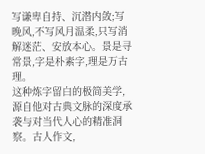写谦卑自持、沉潜内敛;写晚风,不写风月温柔,只写消解迷茫、安放本心。景是寻常景,字是朴素字,理是万古理。
这种炼字留白的极简美学,源自他对古典文脉的深度承袭与对当代人心的精准洞察。古人作文,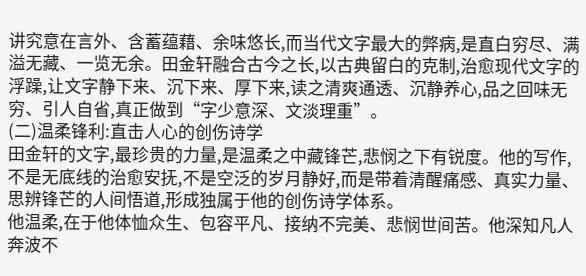讲究意在言外、含蓄蕴藉、余味悠长,而当代文字最大的弊病,是直白穷尽、满溢无藏、一览无余。田金轩融合古今之长,以古典留白的克制,治愈现代文字的浮躁,让文字静下来、沉下来、厚下来,读之清爽通透、沉静养心,品之回味无穷、引人自省,真正做到“字少意深、文淡理重”。
(二)温柔锋利:直击人心的创伤诗学
田金轩的文字,最珍贵的力量,是温柔之中藏锋芒,悲悯之下有锐度。他的写作,不是无底线的治愈安抚,不是空泛的岁月静好,而是带着清醒痛感、真实力量、思辨锋芒的人间悟道,形成独属于他的创伤诗学体系。
他温柔,在于他体恤众生、包容平凡、接纳不完美、悲悯世间苦。他深知凡人奔波不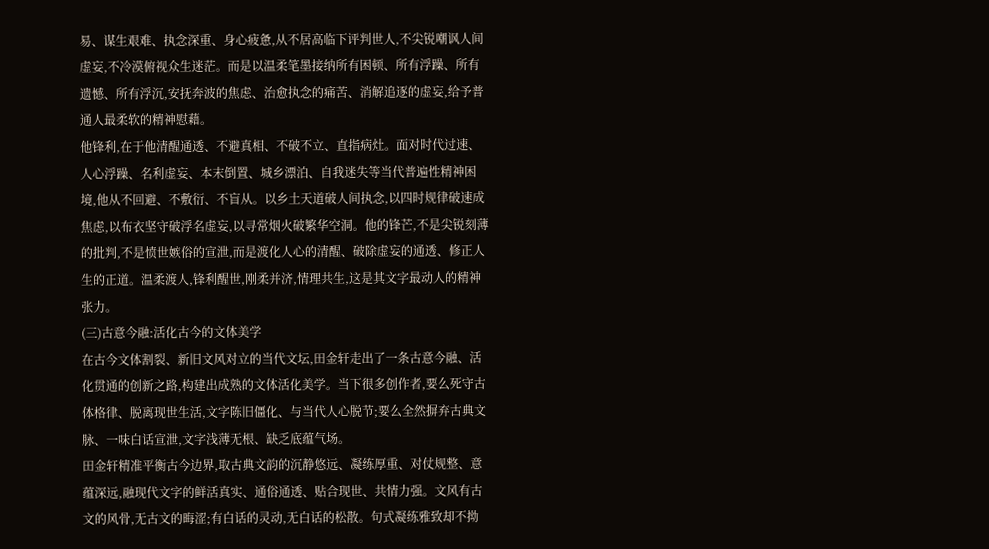易、谋生艰难、执念深重、身心疲惫,从不居高临下评判世人,不尖锐嘲讽人间虚妄,不冷漠俯视众生迷茫。而是以温柔笔墨接纳所有困顿、所有浮躁、所有遗憾、所有浮沉,安抚奔波的焦虑、治愈执念的痛苦、消解追逐的虚妄,给予普通人最柔软的精神慰藉。
他锋利,在于他清醒通透、不避真相、不破不立、直指病灶。面对时代过速、人心浮躁、名利虚妄、本末倒置、城乡漂泊、自我迷失等当代普遍性精神困境,他从不回避、不敷衍、不盲从。以乡土天道破人间执念,以四时规律破速成焦虑,以布衣坚守破浮名虚妄,以寻常烟火破繁华空洞。他的锋芒,不是尖锐刻薄的批判,不是愤世嫉俗的宣泄,而是渡化人心的清醒、破除虚妄的通透、修正人生的正道。温柔渡人,锋利醒世,刚柔并济,情理共生,这是其文字最动人的精神张力。
(三)古意今融:活化古今的文体美学
在古今文体割裂、新旧文风对立的当代文坛,田金轩走出了一条古意今融、活化贯通的创新之路,构建出成熟的文体活化美学。当下很多创作者,要么死守古体格律、脱离现世生活,文字陈旧僵化、与当代人心脱节;要么全然摒弃古典文脉、一味白话宣泄,文字浅薄无根、缺乏底蕴气场。
田金轩精准平衡古今边界,取古典文韵的沉静悠远、凝练厚重、对仗规整、意蕴深远,融现代文字的鲜活真实、通俗通透、贴合现世、共情力强。文风有古文的风骨,无古文的晦涩;有白话的灵动,无白话的松散。句式凝练雅致却不拗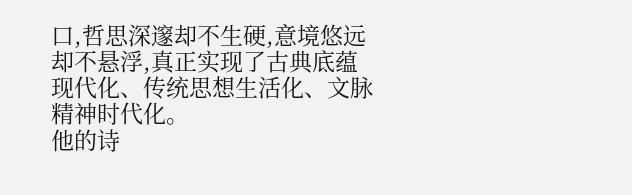口,哲思深邃却不生硬,意境悠远却不悬浮,真正实现了古典底蕴现代化、传统思想生活化、文脉精神时代化。
他的诗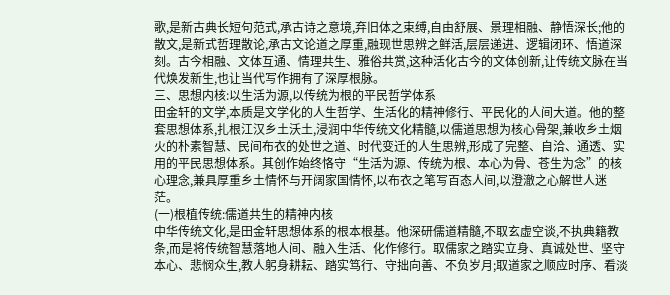歌,是新古典长短句范式,承古诗之意境,弃旧体之束缚,自由舒展、景理相融、静悟深长;他的散文,是新式哲理散论,承古文论道之厚重,融现世思辨之鲜活,层层递进、逻辑闭环、悟道深刻。古今相融、文体互通、情理共生、雅俗共赏,这种活化古今的文体创新,让传统文脉在当代焕发新生,也让当代写作拥有了深厚根脉。
三、思想内核:以生活为源,以传统为根的平民哲学体系
田金轩的文学,本质是文学化的人生哲学、生活化的精神修行、平民化的人间大道。他的整套思想体系,扎根江汉乡土沃土,浸润中华传统文化精髓,以儒道思想为核心骨架,兼收乡土烟火的朴素智慧、民间布衣的处世之道、时代变迁的人生思辨,形成了完整、自洽、通透、实用的平民思想体系。其创作始终恪守“生活为源、传统为根、本心为骨、苍生为念”的核心理念,兼具厚重乡土情怀与开阔家国情怀,以布衣之笔写百态人间,以澄澈之心解世人迷茫。
(一)根植传统:儒道共生的精神内核
中华传统文化,是田金轩思想体系的根本根基。他深研儒道精髓,不取玄虚空谈,不执典籍教条,而是将传统智慧落地人间、融入生活、化作修行。取儒家之踏实立身、真诚处世、坚守本心、悲悯众生,教人躬身耕耘、踏实笃行、守拙向善、不负岁月;取道家之顺应时序、看淡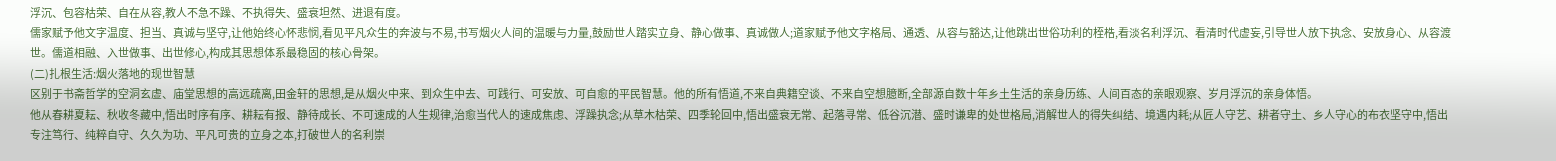浮沉、包容枯荣、自在从容,教人不急不躁、不执得失、盛衰坦然、进退有度。
儒家赋予他文字温度、担当、真诚与坚守,让他始终心怀悲悯,看见平凡众生的奔波与不易,书写烟火人间的温暖与力量,鼓励世人踏实立身、静心做事、真诚做人;道家赋予他文字格局、通透、从容与豁达,让他跳出世俗功利的桎梏,看淡名利浮沉、看清时代虚妄,引导世人放下执念、安放身心、从容渡世。儒道相融、入世做事、出世修心,构成其思想体系最稳固的核心骨架。
(二)扎根生活:烟火落地的现世智慧
区别于书斋哲学的空洞玄虚、庙堂思想的高远疏离,田金轩的思想,是从烟火中来、到众生中去、可践行、可安放、可自愈的平民智慧。他的所有悟道,不来自典籍空谈、不来自空想臆断,全部源自数十年乡土生活的亲身历练、人间百态的亲眼观察、岁月浮沉的亲身体悟。
他从春耕夏耘、秋收冬藏中,悟出时序有序、耕耘有报、静待成长、不可速成的人生规律,治愈当代人的速成焦虑、浮躁执念;从草木枯荣、四季轮回中,悟出盛衰无常、起落寻常、低谷沉潜、盛时谦卑的处世格局,消解世人的得失纠结、境遇内耗;从匠人守艺、耕者守土、乡人守心的布衣坚守中,悟出专注笃行、纯粹自守、久久为功、平凡可贵的立身之本,打破世人的名利崇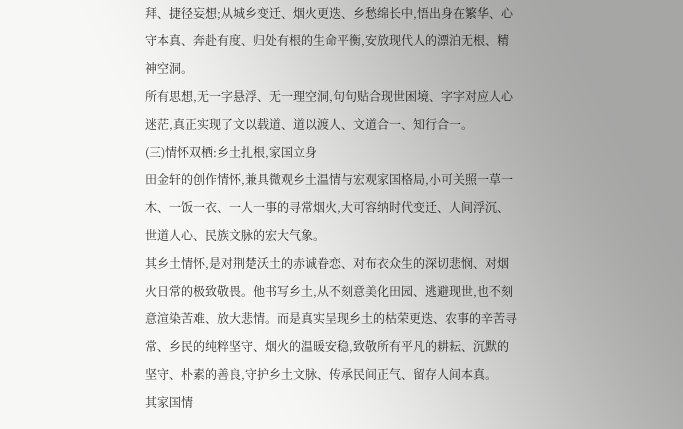拜、捷径妄想;从城乡变迁、烟火更迭、乡愁绵长中,悟出身在繁华、心守本真、奔赴有度、归处有根的生命平衡,安放现代人的漂泊无根、精神空洞。
所有思想,无一字悬浮、无一理空洞,句句贴合现世困境、字字对应人心迷茫,真正实现了文以载道、道以渡人、文道合一、知行合一。
(三)情怀双栖:乡土扎根,家国立身
田金轩的创作情怀,兼具微观乡土温情与宏观家国格局,小可关照一草一木、一饭一衣、一人一事的寻常烟火,大可容纳时代变迁、人间浮沉、世道人心、民族文脉的宏大气象。
其乡土情怀,是对荆楚沃土的赤诚眷恋、对布衣众生的深切悲悯、对烟火日常的极致敬畏。他书写乡土,从不刻意美化田园、逃避现世,也不刻意渲染苦难、放大悲情。而是真实呈现乡土的枯荣更迭、农事的辛苦寻常、乡民的纯粹坚守、烟火的温暖安稳,致敬所有平凡的耕耘、沉默的坚守、朴素的善良,守护乡土文脉、传承民间正气、留存人间本真。
其家国情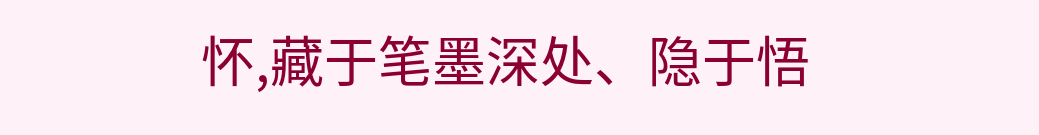怀,藏于笔墨深处、隐于悟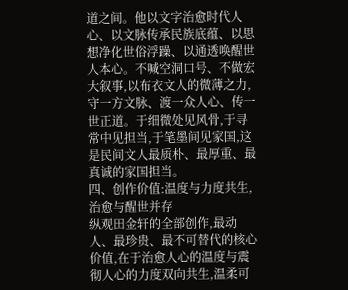道之间。他以文字治愈时代人心、以文脉传承民族底蕴、以思想净化世俗浮躁、以通透唤醒世人本心。不喊空洞口号、不做宏大叙事,以布衣文人的微薄之力,守一方文脉、渡一众人心、传一世正道。于细微处见风骨,于寻常中见担当,于笔墨间见家国,这是民间文人最质朴、最厚重、最真诚的家国担当。
四、创作价值:温度与力度共生,治愈与醒世并存
纵观田金轩的全部创作,最动人、最珍贵、最不可替代的核心价值,在于治愈人心的温度与震彻人心的力度双向共生,温柔可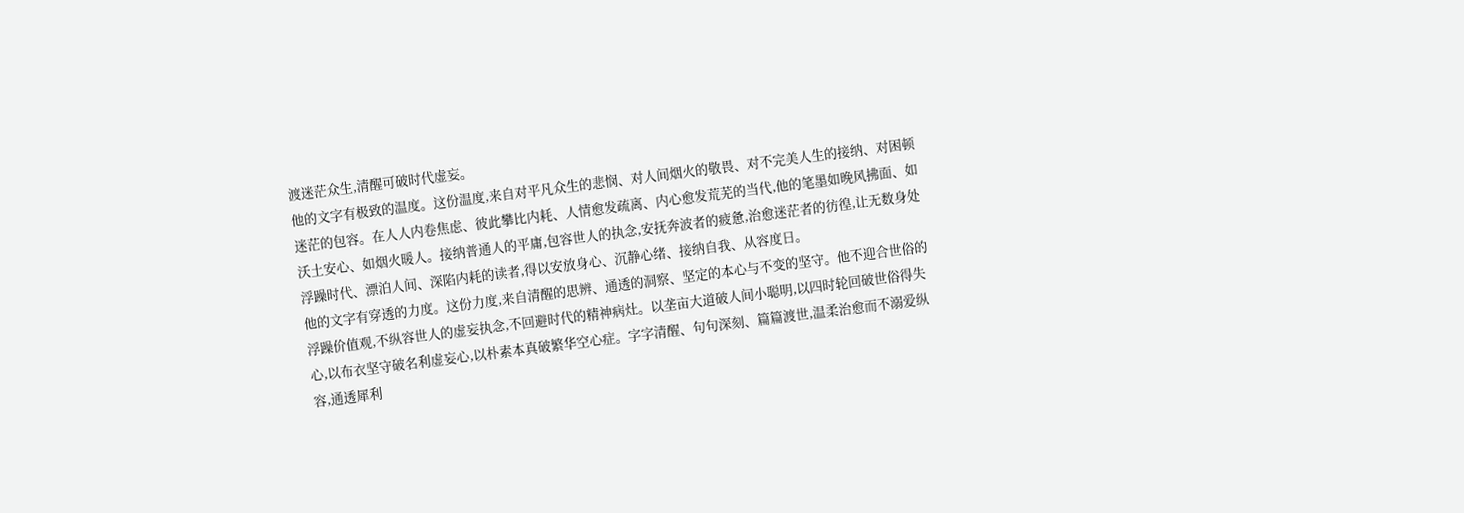渡迷茫众生,清醒可破时代虚妄。
他的文字有极致的温度。这份温度,来自对平凡众生的悲悯、对人间烟火的敬畏、对不完美人生的接纳、对困顿迷茫的包容。在人人内卷焦虑、彼此攀比内耗、人情愈发疏离、内心愈发荒芜的当代,他的笔墨如晚风拂面、如沃土安心、如烟火暖人。接纳普通人的平庸,包容世人的执念,安抚奔波者的疲惫,治愈迷茫者的彷徨,让无数身处浮躁时代、漂泊人间、深陷内耗的读者,得以安放身心、沉静心绪、接纳自我、从容度日。
他的文字有穿透的力度。这份力度,来自清醒的思辨、通透的洞察、坚定的本心与不变的坚守。他不迎合世俗的浮躁价值观,不纵容世人的虚妄执念,不回避时代的精神病灶。以垄亩大道破人间小聪明,以四时轮回破世俗得失心,以布衣坚守破名利虚妄心,以朴素本真破繁华空心症。字字清醒、句句深刻、篇篇渡世,温柔治愈而不溺爱纵容,通透犀利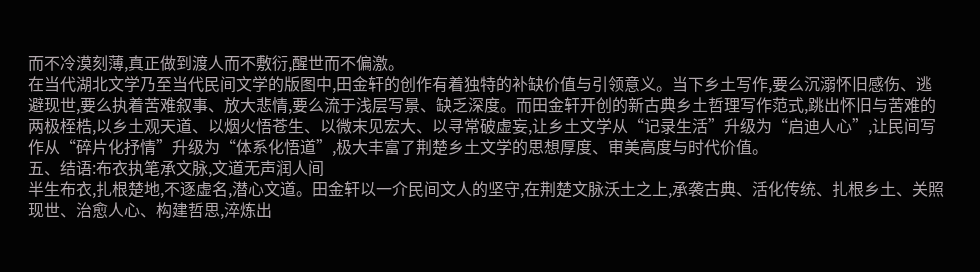而不冷漠刻薄,真正做到渡人而不敷衍,醒世而不偏激。
在当代湖北文学乃至当代民间文学的版图中,田金轩的创作有着独特的补缺价值与引领意义。当下乡土写作,要么沉溺怀旧感伤、逃避现世,要么执着苦难叙事、放大悲情,要么流于浅层写景、缺乏深度。而田金轩开创的新古典乡土哲理写作范式,跳出怀旧与苦难的两极桎梏,以乡土观天道、以烟火悟苍生、以微末见宏大、以寻常破虚妄,让乡土文学从“记录生活”升级为“启迪人心”,让民间写作从“碎片化抒情”升级为“体系化悟道”,极大丰富了荆楚乡土文学的思想厚度、审美高度与时代价值。
五、结语:布衣执笔承文脉,文道无声润人间
半生布衣,扎根楚地,不逐虚名,潜心文道。田金轩以一介民间文人的坚守,在荆楚文脉沃土之上,承袭古典、活化传统、扎根乡土、关照现世、治愈人心、构建哲思,淬炼出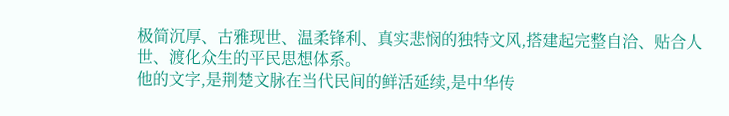极简沉厚、古雅现世、温柔锋利、真实悲悯的独特文风,搭建起完整自洽、贴合人世、渡化众生的平民思想体系。
他的文字,是荆楚文脉在当代民间的鲜活延续,是中华传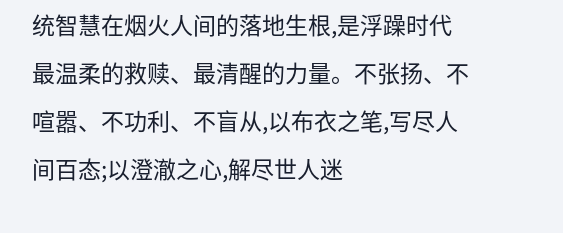统智慧在烟火人间的落地生根,是浮躁时代最温柔的救赎、最清醒的力量。不张扬、不喧嚣、不功利、不盲从,以布衣之笔,写尽人间百态;以澄澈之心,解尽世人迷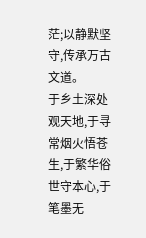茫;以静默坚守,传承万古文道。
于乡土深处观天地,于寻常烟火悟苍生,于繁华俗世守本心,于笔墨无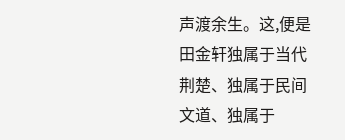声渡余生。这,便是田金轩独属于当代荆楚、独属于民间文道、独属于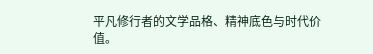平凡修行者的文学品格、精神底色与时代价值。